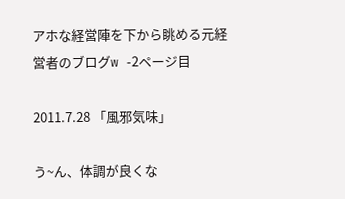アホな経営陣を下から眺める元経営者のブログw -2ページ目

2011.7.28 「風邪気味」

う~ん、体調が良くな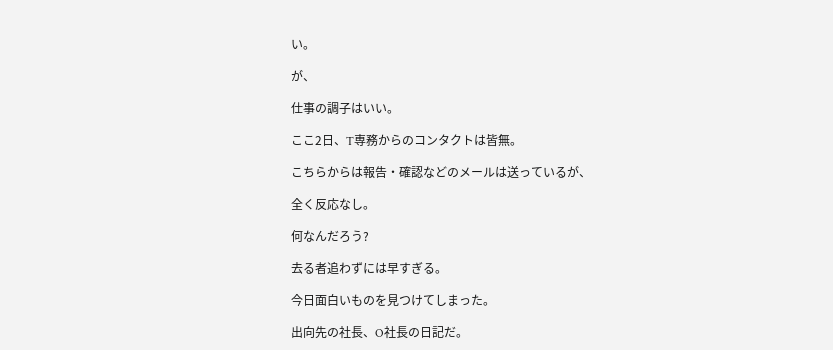い。

が、

仕事の調子はいい。

ここ2日、T専務からのコンタクトは皆無。

こちらからは報告・確認などのメールは送っているが、

全く反応なし。

何なんだろう?

去る者追わずには早すぎる。

今日面白いものを見つけてしまった。

出向先の社長、O社長の日記だ。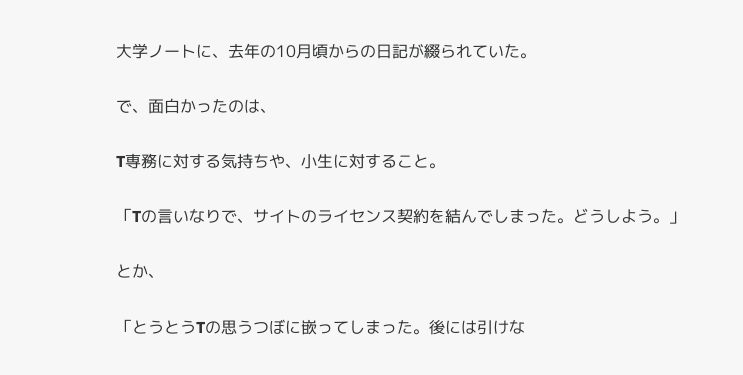大学ノートに、去年の10月頃からの日記が綴られていた。

で、面白かったのは、

T専務に対する気持ちや、小生に対すること。

「Tの言いなりで、サイトのライセンス契約を結んでしまった。どうしよう。」

とか、

「とうとうTの思うつぼに嵌ってしまった。後には引けな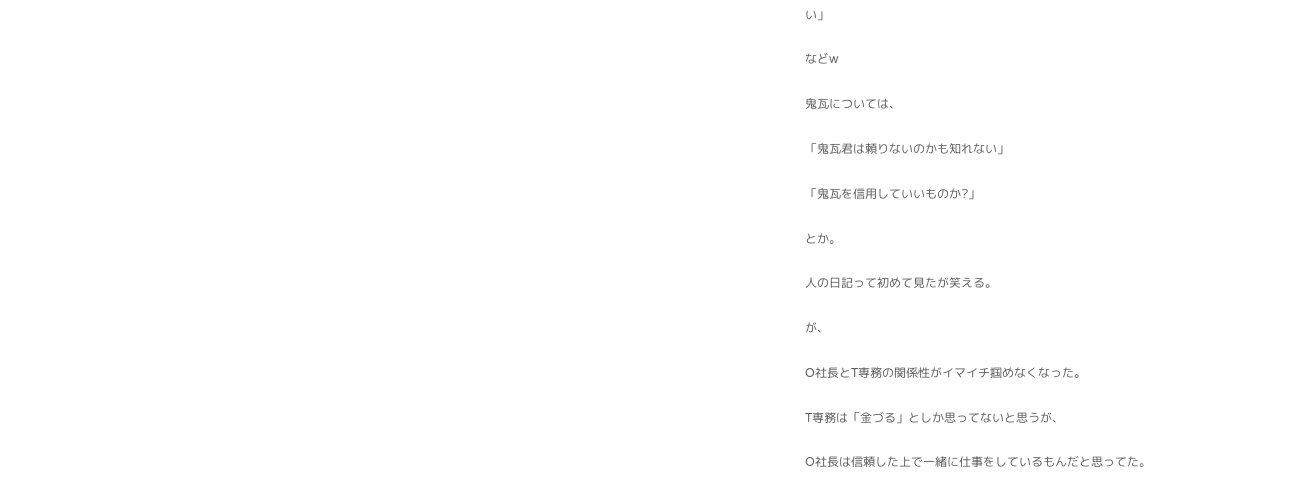い」

などw

鬼瓦については、

「鬼瓦君は頼りないのかも知れない」

「鬼瓦を信用していいものか?」

とか。

人の日記って初めて見たが笑える。

が、

O社長とT専務の関係性がイマイチ掴めなくなった。

T専務は「金づる」としか思ってないと思うが、

O社長は信頼した上で一緒に仕事をしているもんだと思ってた。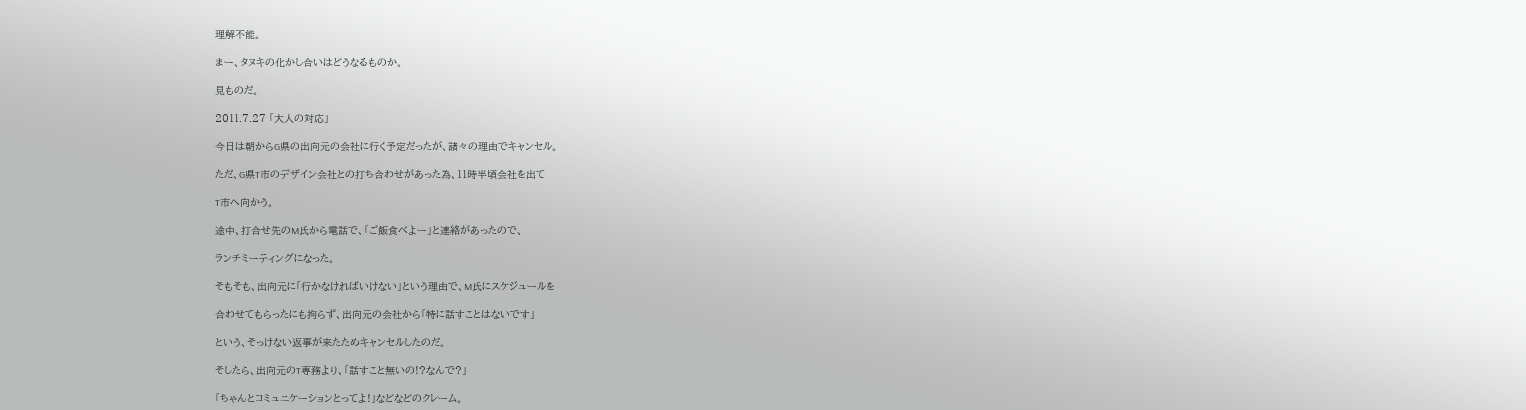理解不能。

まー、タヌキの化かし合いはどうなるものか。

見ものだ。

2011.7.27 「大人の対応」

今日は朝からG県の出向元の会社に行く予定だったが、諸々の理由でキャンセル。

ただ、G県T市のデザイン会社との打ち合わせがあった為、11時半頃会社を出て

T市へ向かう。

途中、打合せ先のM氏から電話で、「ご飯食べよー」と連絡があったので、

ランチミーティングになった。

そもそも、出向元に「行かなければいけない」という理由で、M氏にスケジュールを

合わせてもらったにも拘らず、出向元の会社から「特に話すことはないです」

という、そっけない返事が来たためキャンセルしたのだ。

そしたら、出向元のT専務より、「話すこと無いの!?なんで?」

「ちゃんとコミュニケーションとってよ!」などなどのクレーム。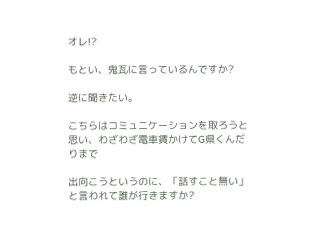オレ!?

もとい、鬼瓦に言っているんですか?

逆に聞きたい。

こちらはコミュニケーションを取ろうと思い、わざわざ電車賃かけてG県くんだりまで

出向こうというのに、「話すこと無い」と言われて誰が行きますか?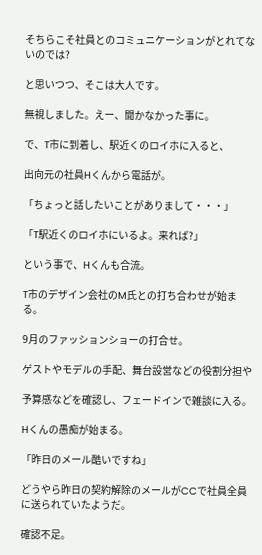そちらこそ社員とのコミュニケーションがとれてないのでは?

と思いつつ、そこは大人です。

無視しました。えー、聞かなかった事に。

で、T市に到着し、駅近くのロイホに入ると、

出向元の社員Hくんから電話が。

「ちょっと話したいことがありまして・・・」

「T駅近くのロイホにいるよ。来れば?」

という事で、Hくんも合流。

T市のデザイン会社のM氏との打ち合わせが始まる。

9月のファッションショーの打合せ。

ゲストやモデルの手配、舞台設営などの役割分担や

予算感などを確認し、フェードインで雑談に入る。

Hくんの愚痴が始まる。

「昨日のメール酷いですね」

どうやら昨日の契約解除のメールがCCで社員全員に送られていたようだ。

確認不足。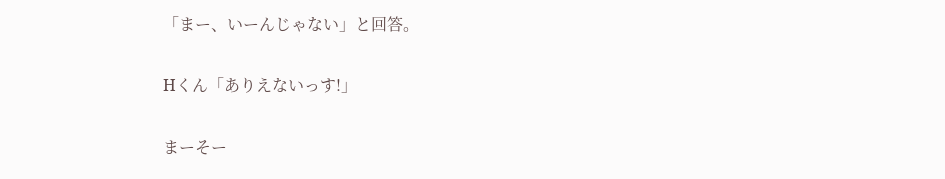「まー、いーんじゃない」と回答。

Hくん「ありえないっす!」

まーそー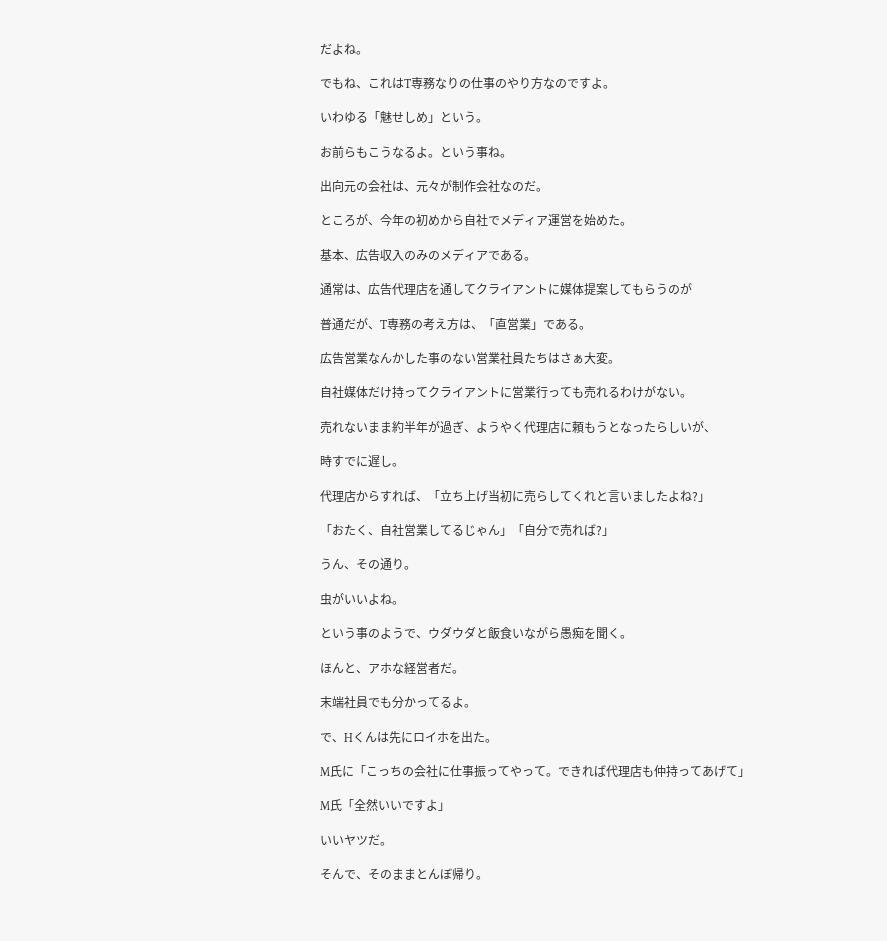だよね。

でもね、これはT専務なりの仕事のやり方なのですよ。

いわゆる「魅せしめ」という。

お前らもこうなるよ。という事ね。

出向元の会社は、元々が制作会社なのだ。

ところが、今年の初めから自社でメディア運営を始めた。

基本、広告収入のみのメディアである。

通常は、広告代理店を通してクライアントに媒体提案してもらうのが

普通だが、T専務の考え方は、「直営業」である。

広告営業なんかした事のない営業社員たちはさぁ大変。

自社媒体だけ持ってクライアントに営業行っても売れるわけがない。

売れないまま約半年が過ぎ、ようやく代理店に頼もうとなったらしいが、

時すでに遅し。

代理店からすれば、「立ち上げ当初に売らしてくれと言いましたよね?」

「おたく、自社営業してるじゃん」「自分で売れば?」

うん、その通り。

虫がいいよね。

という事のようで、ウダウダと飯食いながら愚痴を聞く。

ほんと、アホな経営者だ。

末端社員でも分かってるよ。

で、Hくんは先にロイホを出た。

M氏に「こっちの会社に仕事振ってやって。できれば代理店も仲持ってあげて」

M氏「全然いいですよ」

いいヤツだ。

そんで、そのままとんぼ帰り。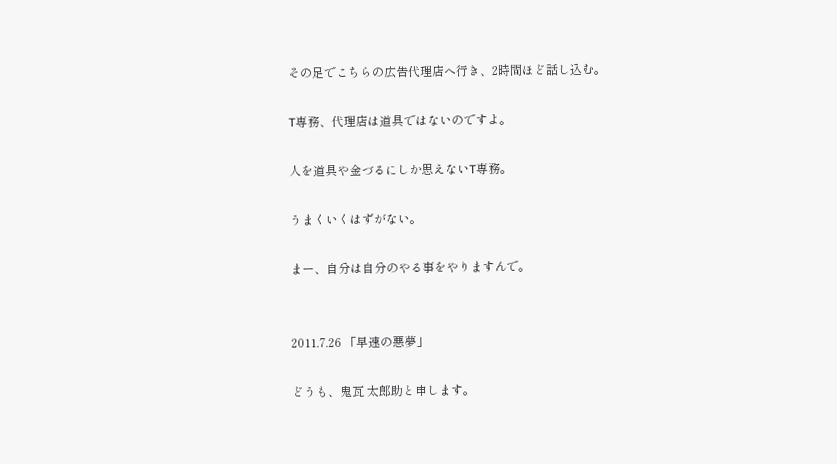その足でこちらの広告代理店へ行き、2時間ほど話し込む。

T専務、代理店は道具ではないのですよ。

人を道具や金づるにしか思えないT専務。

うまくいくはずがない。

まー、自分は自分のやる事をやりますんで。


2011.7.26 「早速の悪夢」

どうも、鬼瓦 太郎助と申します。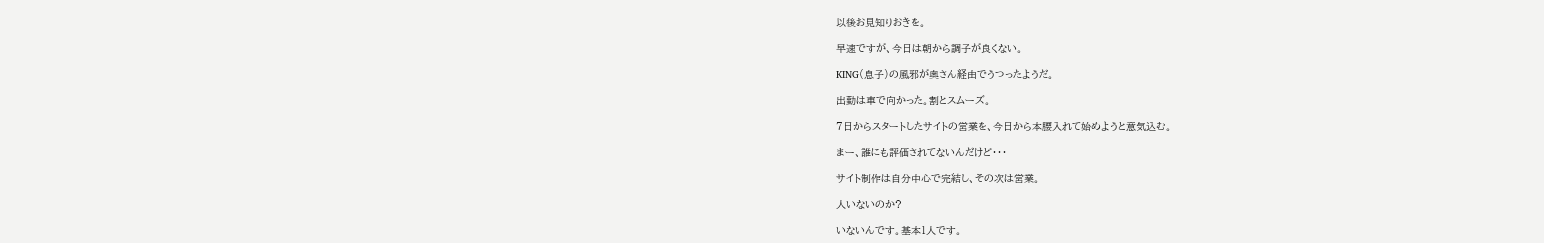以後お見知りおきを。

早速ですが、今日は朝から調子が良くない。

KING(息子)の風邪が奥さん経由でうつったようだ。

出勤は車で向かった。割とスムーズ。

7日からスタートしたサイトの営業を、今日から本腰入れて始めようと意気込む。

まー、誰にも評価されてないんだけど・・・

サイト制作は自分中心で完結し、その次は営業。

人いないのか?

いないんです。基本1人です。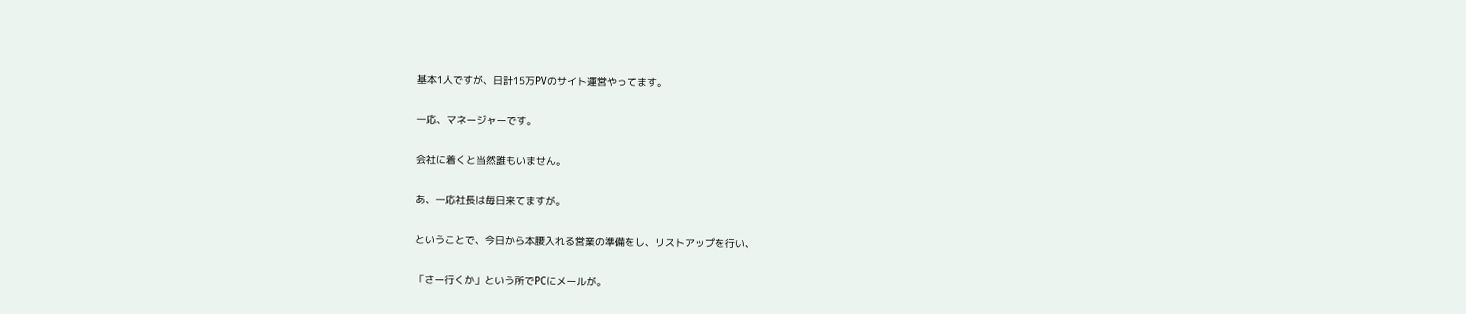基本1人ですが、日計15万PVのサイト運営やってます。

一応、マネージャーです。

会社に着くと当然誰もいません。

あ、一応社長は毎日来てますが。

ということで、今日から本腰入れる営業の準備をし、リストアップを行い、

「さー行くか」という所でPCにメールが。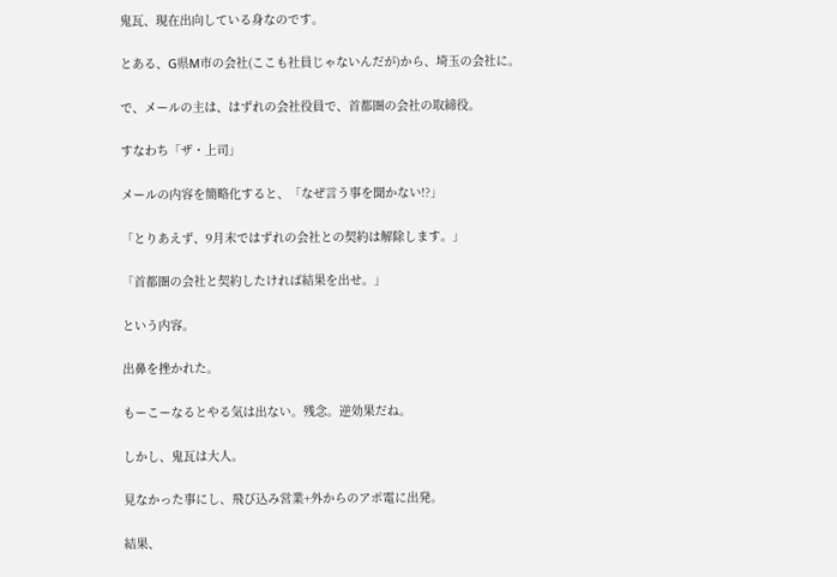鬼瓦、現在出向している身なのです。

とある、G県M市の会社(ここも社員じゃないんだが)から、埼玉の会社に。

で、メールの主は、はずれの会社役員で、首都圏の会社の取締役。

すなわち「ザ・上司」

メールの内容を簡略化すると、「なぜ言う事を聞かない!?」

「とりあえず、9月末ではずれの会社との契約は解除します。」

「首都圏の会社と契約したければ結果を出せ。」

という内容。

出鼻を挫かれた。

もーこーなるとやる気は出ない。残念。逆効果だね。

しかし、鬼瓦は大人。

見なかった事にし、飛び込み営業+外からのアポ電に出発。

結果、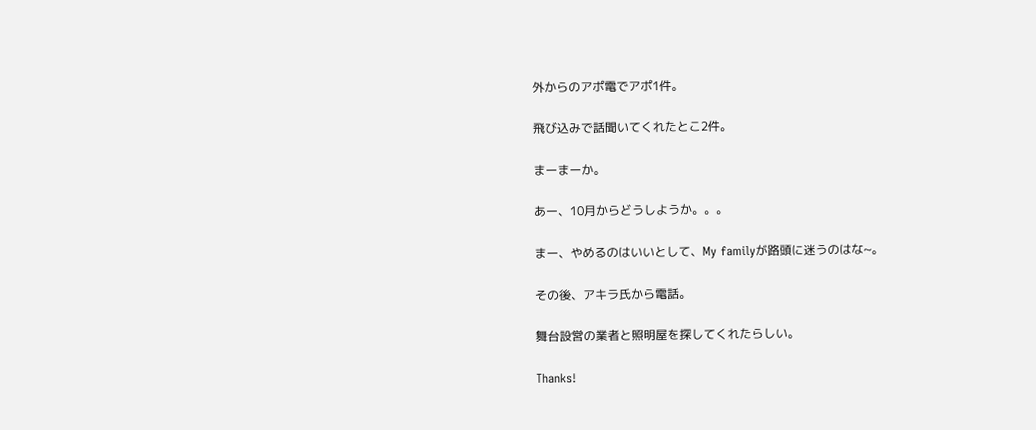外からのアポ電でアポ1件。

飛び込みで話聞いてくれたとこ2件。

まーまーか。

あー、10月からどうしようか。。。

まー、やめるのはいいとして、My familyが路頭に迷うのはな~。

その後、アキラ氏から電話。

舞台設営の業者と照明屋を探してくれたらしい。

Thanks!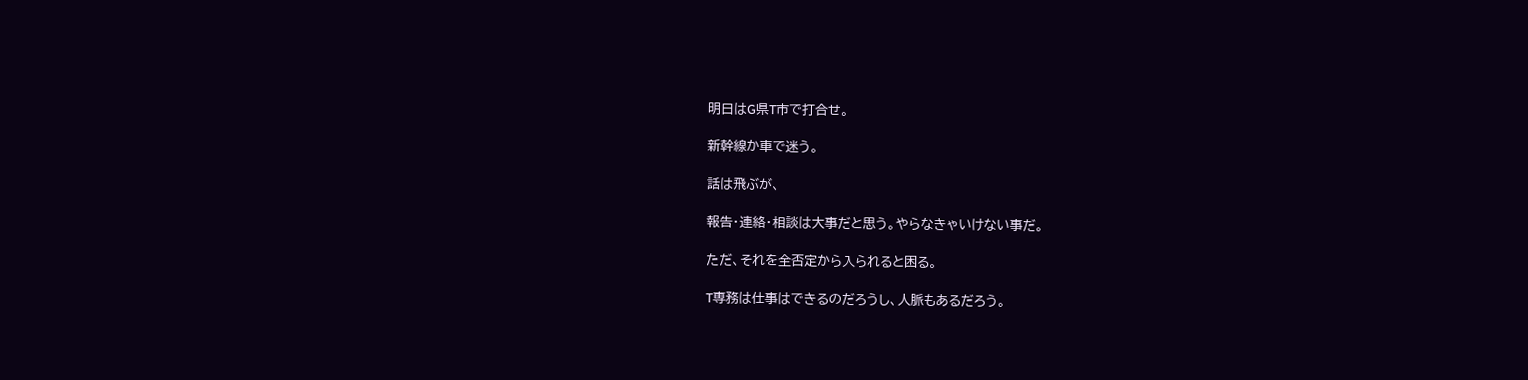明日はG県T市で打合せ。

新幹線か車で迷う。

話は飛ぶが、

報告・連絡・相談は大事だと思う。やらなきゃいけない事だ。

ただ、それを全否定から入られると困る。

T専務は仕事はできるのだろうし、人脈もあるだろう。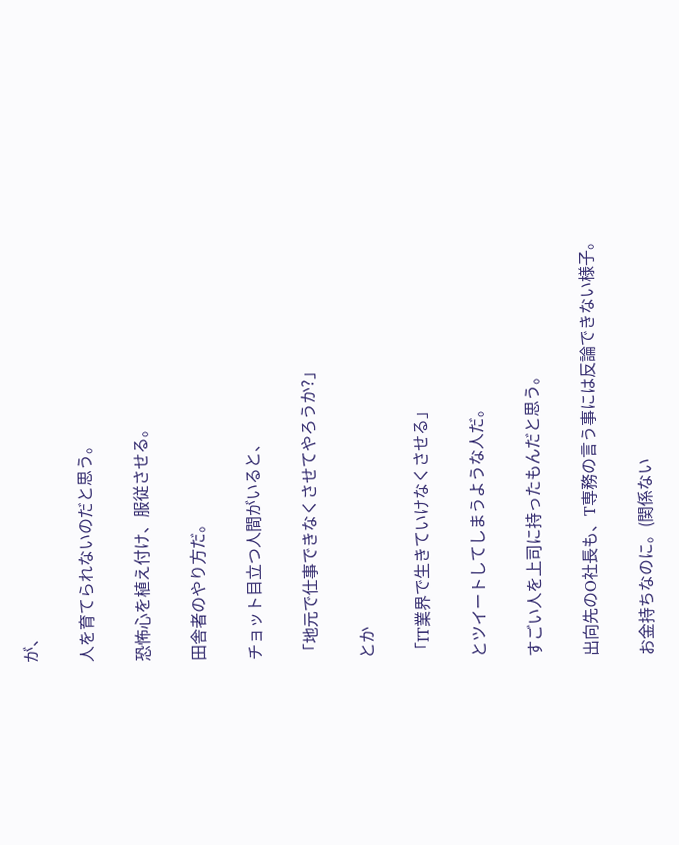が、

人を育てられないのだと思う。

恐怖心を植え付け、服従させる。

田舎者のやり方だ。

チョット目立つ人間がいると、

「地元で仕事できなくさせてやろうか?」

とか

「IT業界で生きていけなくさせる」

とツイートしてしまうような人だ。

すごい人を上司に持ったもんだと思う。

出向先のO社長も、T専務の言う事には反論できない様子。

お金持ちなのに。(関係ない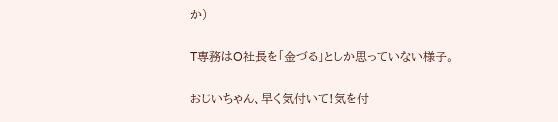か)

T専務はO社長を「金づる」としか思っていない様子。

おじいちゃん、早く気付いて!気を付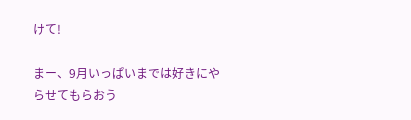けて!

まー、9月いっぱいまでは好きにやらせてもらおう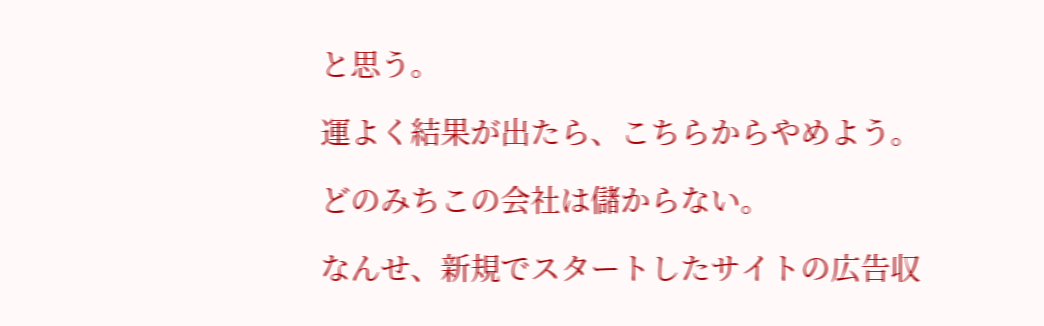と思う。

運よく結果が出たら、こちらからやめよう。

どのみちこの会社は儲からない。

なんせ、新規でスタートしたサイトの広告収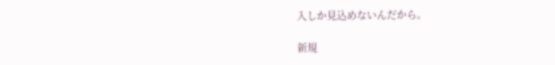入しか見込めないんだから。

新規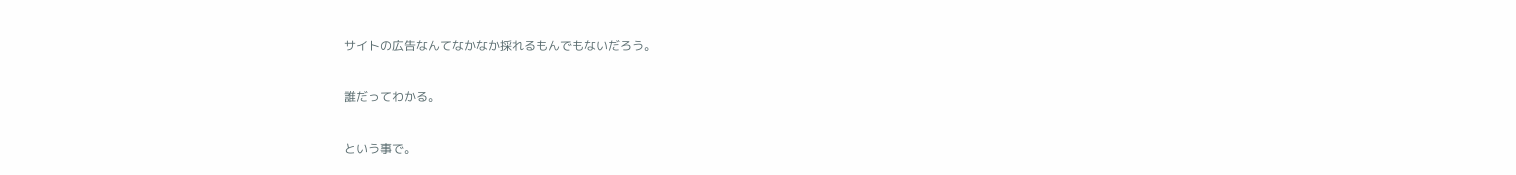サイトの広告なんてなかなか採れるもんでもないだろう。

誰だってわかる。

という事で。